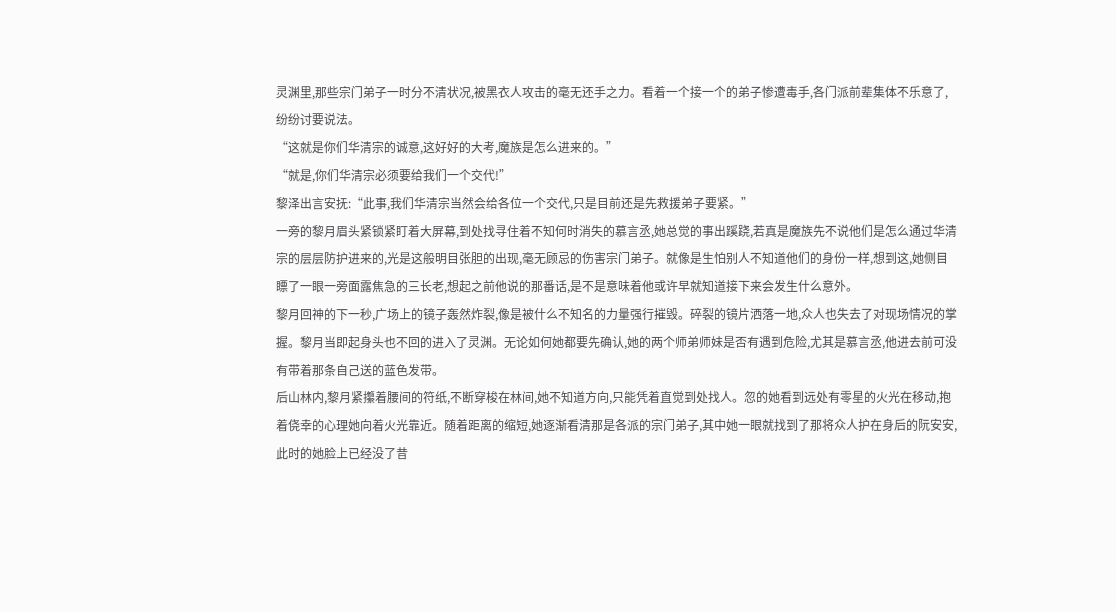灵渊里,那些宗门弟子一时分不清状况,被黑衣人攻击的毫无还手之力。看着一个接一个的弟子惨遭毒手,各门派前辈集体不乐意了,纷纷讨要说法。
“这就是你们华清宗的诚意,这好好的大考,魔族是怎么进来的。”
“就是,你们华清宗必须要给我们一个交代!”
黎泽出言安抚:“此事,我们华清宗当然会给各位一个交代,只是目前还是先救援弟子要紧。”
一旁的黎月眉头紧锁紧盯着大屏幕,到处找寻住着不知何时消失的慕言丞,她总觉的事出蹊跷,若真是魔族先不说他们是怎么通过华清宗的层层防护进来的,光是这般明目张胆的出现,毫无顾忌的伤害宗门弟子。就像是生怕别人不知道他们的身份一样,想到这,她侧目瞟了一眼一旁面露焦急的三长老,想起之前他说的那番话,是不是意味着他或许早就知道接下来会发生什么意外。
黎月回神的下一秒,广场上的镜子轰然炸裂,像是被什么不知名的力量强行摧毁。碎裂的镜片洒落一地,众人也失去了对现场情况的掌握。黎月当即起身头也不回的进入了灵渊。无论如何她都要先确认,她的两个师弟师妹是否有遇到危险,尤其是慕言丞,他进去前可没有带着那条自己送的蓝色发带。
后山林内,黎月紧攥着腰间的符纸,不断穿梭在林间,她不知道方向,只能凭着直觉到处找人。忽的她看到远处有零星的火光在移动,抱着侥幸的心理她向着火光靠近。随着距离的缩短,她逐渐看清那是各派的宗门弟子,其中她一眼就找到了那将众人护在身后的阮安安,此时的她脸上已经没了昔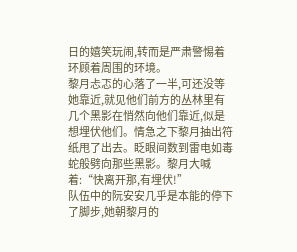日的嬉笑玩闹,转而是严肃警惕着环顾着周围的环境。
黎月忐忑的心落了一半,可还没等她靠近,就见他们前方的丛林里有几个黑影在悄然向他们靠近,似是想埋伏他们。情急之下黎月抽出符纸甩了出去。眨眼间数到雷电如毒蛇般劈向那些黑影。黎月大喊着:“快离开那,有埋伏!”
队伍中的阮安安几乎是本能的停下了脚步,她朝黎月的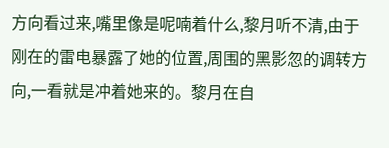方向看过来,嘴里像是呢喃着什么,黎月听不清,由于刚在的雷电暴露了她的位置,周围的黑影忽的调转方向,一看就是冲着她来的。黎月在自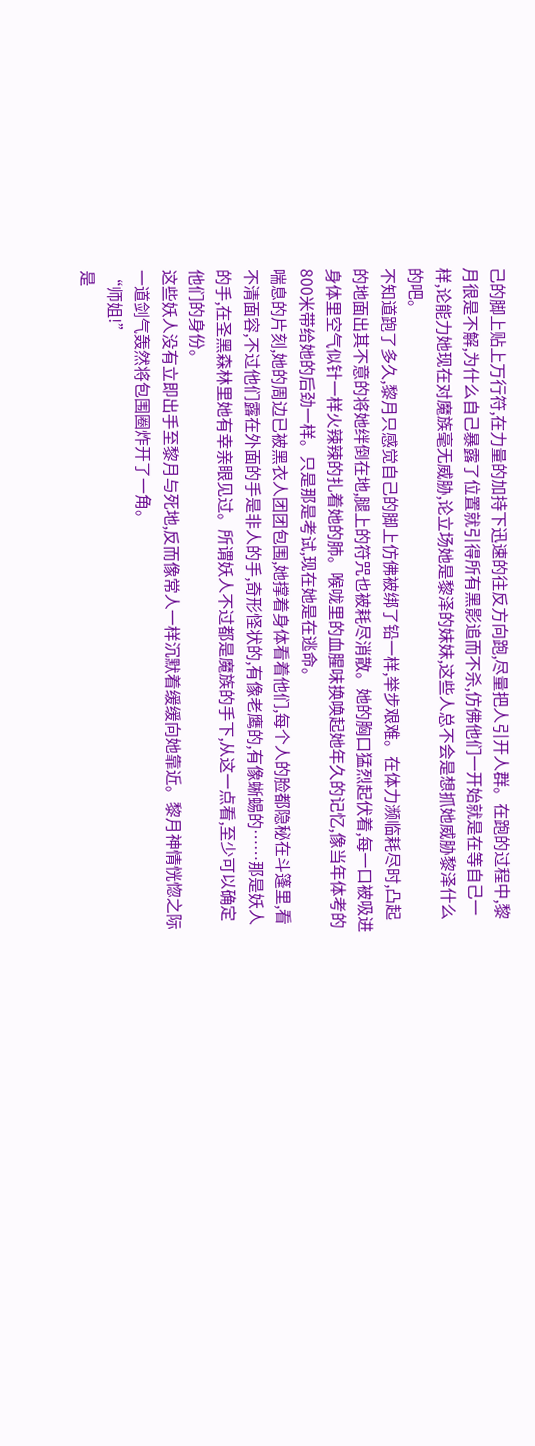己的脚上贴上万行符,在力量的加持下迅速的往反方向跑,尽量把人引开人群。在跑的过程中,黎月很是不解,为什么自己暴露了位置就引得所有黑影追而不杀,仿佛他们一开始就是在等自己一样,论能力她现在对魔族毫无威胁,论立场她是黎泽的妹妹,这些人总不会是想抓她威胁黎泽什么的吧。
不知道跑了多久,黎月只感觉自己的脚上仿佛被绑了铅一样,举步艰难。在体力濒临耗尽时,凸起的地面出其不意的将她绊倒在地,腿上的符咒也被耗尽消散。她的胸口猛烈起伏着,每一口被吸进身体里空气似针一样火辣辣的扎着她的肺。喉咙里的血腥味换唤起她年久的记忆,像当年体考的800米带给她的后劲一样。只是那是考试,现在她是在逃命。
喘息的片刻,她的周边已被黑衣人团团包围,她撑着身体看着他们,每个人的脸都隐秘在斗篷里,看不清面容,不过他们露在外面的手是非人的手,奇形怪状的,有像老鹰的,有像蜥蜴的……那是妖人的手,在圣黑森林里她有幸亲眼见过。所谓妖人不过都是魔族的手下,从这一点看,至少可以确定他们的身份。
这些妖人没有立即出手至黎月与死地,反而像常人一样沉默着缓缓向她靠近。黎月神情恍惚之际一道剑气轰然将包围圈炸开了一角。
“师姐!”
是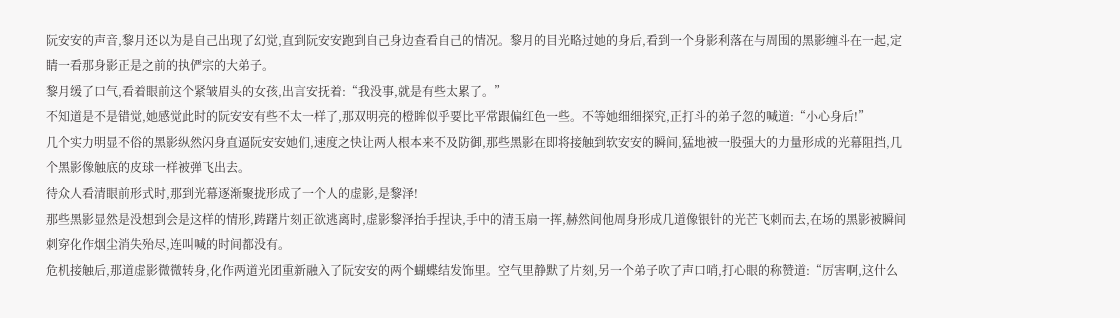阮安安的声音,黎月还以为是自己出现了幻觉,直到阮安安跑到自己身边查看自己的情况。黎月的目光略过她的身后,看到一个身影利落在与周围的黑影缠斗在一起,定睛一看那身影正是之前的执俨宗的大弟子。
黎月缓了口气,看着眼前这个紧皱眉头的女孩,出言安抚着:“我没事,就是有些太累了。”
不知道是不是错觉,她感觉此时的阮安安有些不太一样了,那双明亮的橙眸似乎要比平常跟偏红色一些。不等她细细探究,正打斗的弟子忽的喊道:“小心身后!”
几个实力明显不俗的黑影纵然闪身直逼阮安安她们,速度之快让两人根本来不及防御,那些黑影在即将接触到软安安的瞬间,猛地被一股强大的力量形成的光幕阻挡,几个黑影像触底的皮球一样被弹飞出去。
待众人看清眼前形式时,那到光幕逐渐聚拢形成了一个人的虚影,是黎泽!
那些黑影显然是没想到会是这样的情形,踌躇片刻正欲逃离时,虚影黎泽抬手捏诀,手中的清玉扇一挥,赫然间他周身形成几道像银针的光芒飞刺而去,在场的黑影被瞬间刺穿化作烟尘消失殆尽,连叫喊的时间都没有。
危机接触后,那道虚影微微转身,化作两道光团重新融入了阮安安的两个蝴蝶结发饰里。空气里静默了片刻,另一个弟子吹了声口哨,打心眼的称赞道:“厉害啊,这什么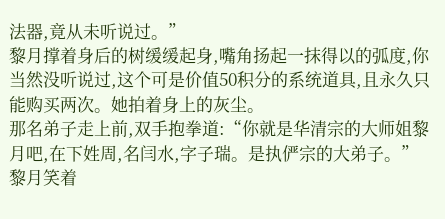法器,竟从未听说过。”
黎月撑着身后的树缓缓起身,嘴角扬起一抹得以的弧度,你当然没听说过,这个可是价值50积分的系统道具,且永久只能购买两次。她拍着身上的灰尘。
那名弟子走上前,双手抱拳道:“你就是华清宗的大师姐黎月吧,在下姓周,名闫水,字子瑞。是执俨宗的大弟子。”
黎月笑着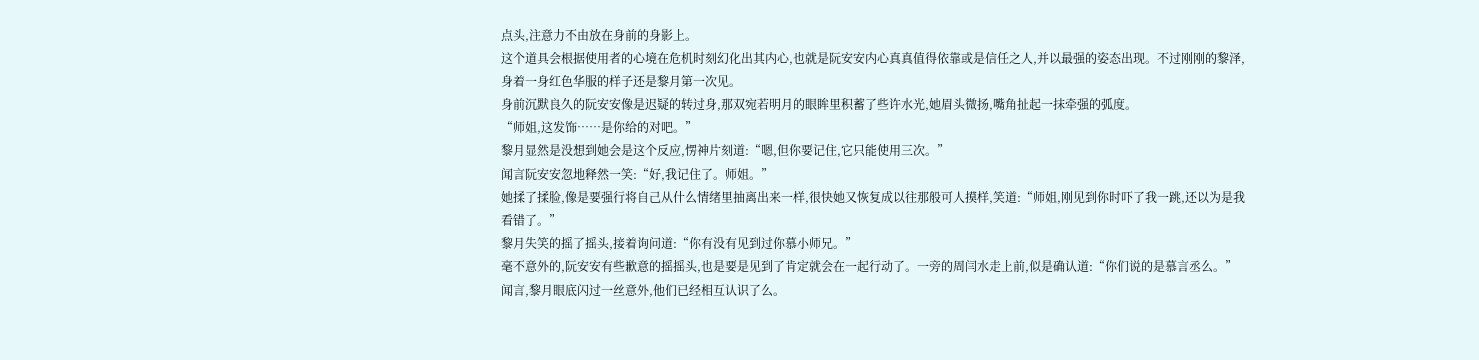点头,注意力不由放在身前的身影上。
这个道具会根据使用者的心境在危机时刻幻化出其内心,也就是阮安安内心真真值得依靠或是信任之人,并以最强的姿态出现。不过刚刚的黎泽,身着一身红色华服的样子还是黎月第一次见。
身前沉默良久的阮安安像是迟疑的转过身,那双宛若明月的眼眸里积蓄了些许水光,她眉头微扬,嘴角扯起一抹牵强的弧度。
“师姐,这发饰……是你给的对吧。”
黎月显然是没想到她会是这个反应,愣神片刻道:“嗯,但你要记住,它只能使用三次。”
闻言阮安安忽地释然一笑:“好,我记住了。师姐。”
她揉了揉脸,像是要强行将自己从什么情绪里抽离出来一样,很快她又恢复成以往那般可人摸样,笑道:“师姐,刚见到你时吓了我一跳,还以为是我看错了。”
黎月失笑的摇了摇头,接着询问道:“你有没有见到过你慕小师兄。”
毫不意外的,阮安安有些歉意的摇摇头,也是要是见到了肯定就会在一起行动了。一旁的周闫水走上前,似是确认道:“你们说的是慕言丞么。”
闻言,黎月眼底闪过一丝意外,他们已经相互认识了么。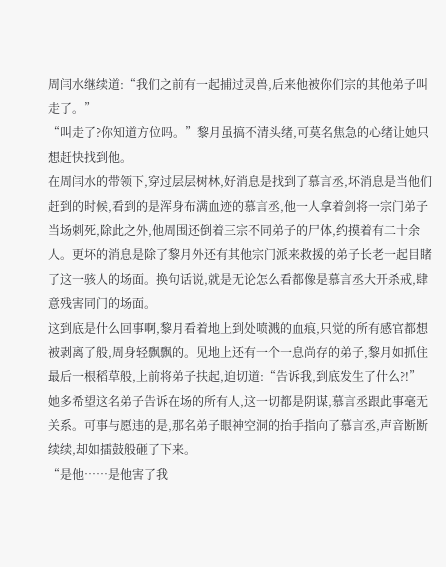周闫水继续道:“我们之前有一起捕过灵兽,后来他被你们宗的其他弟子叫走了。”
“叫走了?你知道方位吗。”黎月虽搞不清头绪,可莫名焦急的心绪让她只想赶快找到他。
在周闫水的带领下,穿过层层树林,好消息是找到了慕言丞,坏消息是当他们赶到的时候,看到的是浑身布满血迹的慕言丞,他一人拿着剑将一宗门弟子当场刺死,除此之外,他周围还倒着三宗不同弟子的尸体,约摸着有二十余人。更坏的消息是除了黎月外还有其他宗门派来救援的弟子长老一起目睹了这一骇人的场面。换句话说,就是无论怎么看都像是慕言丞大开杀戒,肆意残害同门的场面。
这到底是什么回事啊,黎月看着地上到处喷溅的血痕,只觉的所有感官都想被剥离了般,周身轻飘飘的。见地上还有一个一息尚存的弟子,黎月如抓住最后一根稻草般,上前将弟子扶起,迫切道:“告诉我,到底发生了什么?!”
她多希望这名弟子告诉在场的所有人,这一切都是阴谋,慕言丞跟此事毫无关系。可事与愿违的是,那名弟子眼神空洞的抬手指向了慕言丞,声音断断续续,却如擂鼓般砸了下来。
“是他……是他害了我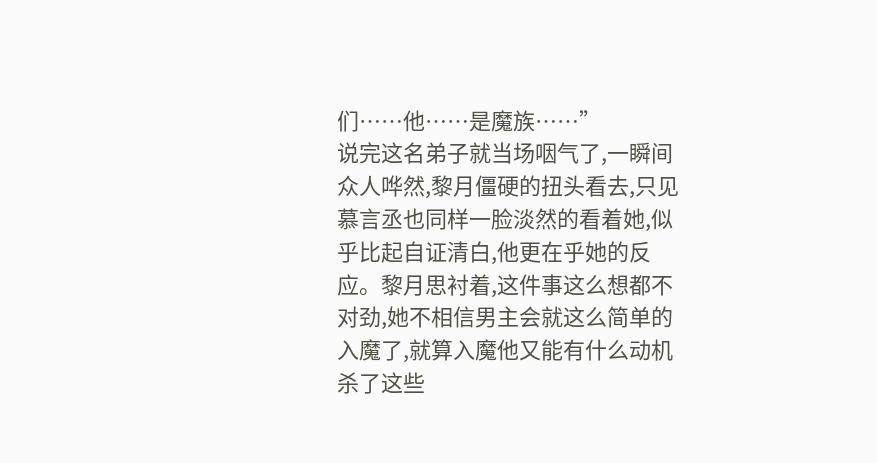们……他……是魔族……”
说完这名弟子就当场咽气了,一瞬间众人哗然,黎月僵硬的扭头看去,只见慕言丞也同样一脸淡然的看着她,似乎比起自证清白,他更在乎她的反应。黎月思衬着,这件事这么想都不对劲,她不相信男主会就这么简单的入魔了,就算入魔他又能有什么动机杀了这些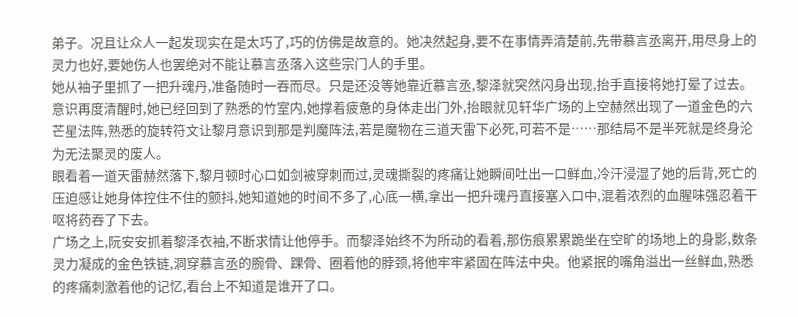弟子。况且让众人一起发现实在是太巧了,巧的仿佛是故意的。她决然起身,要不在事情弄清楚前,先带慕言丞离开,用尽身上的灵力也好,要她伤人也罢绝对不能让慕言丞落入这些宗门人的手里。
她从袖子里抓了一把升魂丹,准备随时一吞而尽。只是还没等她靠近慕言丞,黎泽就突然闪身出现,抬手直接将她打晕了过去。
意识再度清醒时,她已经回到了熟悉的竹室内,她撑着疲惫的身体走出门外,抬眼就见轩华广场的上空赫然出现了一道金色的六芒星法阵,熟悉的旋转符文让黎月意识到那是判魔阵法,若是魔物在三道天雷下必死,可若不是……那结局不是半死就是终身沦为无法聚灵的废人。
眼看着一道天雷赫然落下,黎月顿时心口如剑被穿刺而过,灵魂撕裂的疼痛让她瞬间吐出一口鲜血,冷汗浸湿了她的后背,死亡的压迫感让她身体控住不住的颤抖,她知道她的时间不多了,心底一横,拿出一把升魂丹直接塞入口中,混着浓烈的血腥味强忍着干呕将药吞了下去。
广场之上,阮安安抓着黎泽衣袖,不断求情让他停手。而黎泽始终不为所动的看着,那伤痕累累跪坐在空旷的场地上的身影,数条灵力凝成的金色铁链,洞穿慕言丞的腕骨、踝骨、圈着他的脖颈,将他牢牢紧固在阵法中央。他紧抿的嘴角溢出一丝鲜血,熟悉的疼痛刺激着他的记忆,看台上不知道是谁开了口。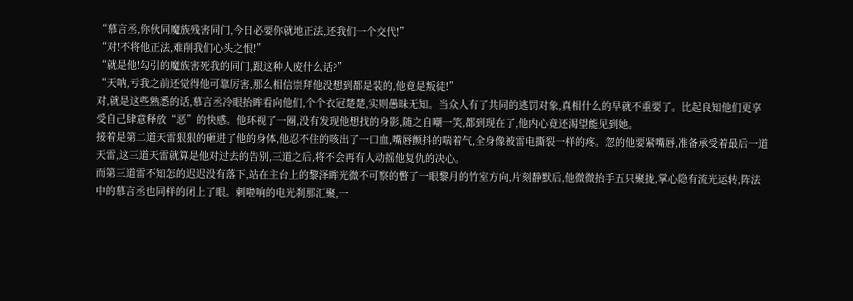“慕言丞,你伙同魔族残害同门,今日必要你就地正法,还我们一个交代!”
“对!不将他正法,难削我们心头之恨!”
“就是他!勾引的魔族害死我的同门,跟这种人废什么话?”
“天呐,亏我之前还觉得他可靠厉害,那么相信崇拜他没想到都是装的,他竟是叛徒!”
对,就是这些熟悉的话,慕言丞冷眼抬眸看向他们,个个衣冠楚楚,实则愚昧无知。当众人有了共同的逃罚对象,真相什么的早就不重要了。比起良知他们更享受自己肆意释放“恶”的快感。他环视了一圈,没有发现他想找的身影,随之自嘲一笑,都到现在了,他内心竟还渴望能见到她。
接着是第二道天雷狠狠的砸进了他的身体,他忍不住的咳出了一口血,嘴唇颤抖的喘着气,全身像被雷电撕裂一样的疼。忽的他要紧嘴唇,准备承受着最后一道天雷,这三道天雷就算是他对过去的告别,三道之后,将不会再有人动摇他复仇的决心。
而第三道雷不知怎的迟迟没有落下,站在主台上的黎泽眸光微不可察的瞥了一眼黎月的竹室方向,片刻静默后,他微微抬手五只聚拢,掌心隐有流光运转,阵法中的慕言丞也同样的闭上了眼。刺啦响的电光刹那汇聚,一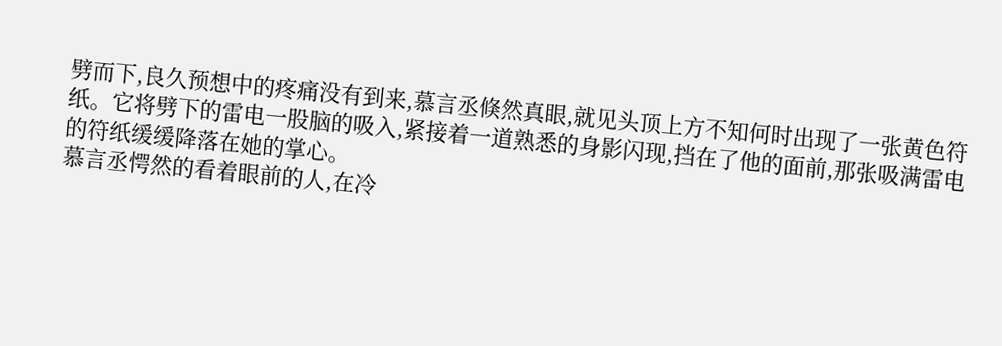劈而下,良久预想中的疼痛没有到来,慕言丞倏然真眼,就见头顶上方不知何时出现了一张黄色符纸。它将劈下的雷电一股脑的吸入,紧接着一道熟悉的身影闪现,挡在了他的面前,那张吸满雷电的符纸缓缓降落在她的掌心。
慕言丞愕然的看着眼前的人,在冷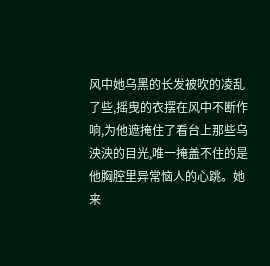风中她乌黑的长发被吹的凌乱了些,摇曳的衣摆在风中不断作响,为他遮掩住了看台上那些乌泱泱的目光,唯一掩盖不住的是他胸腔里异常恼人的心跳。她来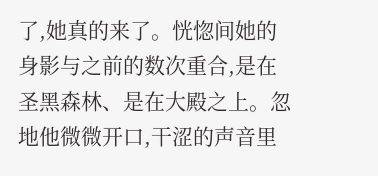了,她真的来了。恍惚间她的身影与之前的数次重合,是在圣黑森林、是在大殿之上。忽地他微微开口,干涩的声音里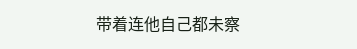带着连他自己都未察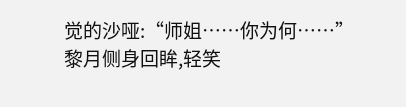觉的沙哑:“师姐……你为何……”
黎月侧身回眸,轻笑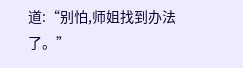道:“别怕,师姐找到办法了。”